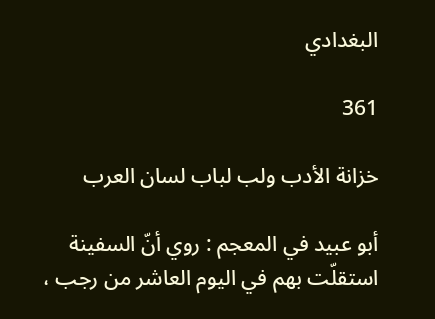البغدادي

361

خزانة الأدب ولب لباب لسان العرب

أبو عبيد في المعجم : روي أنّ السفينة استقلّت بهم في اليوم العاشر من رجب ،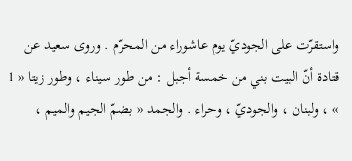واستقرّت على الجوديّ يوم عاشوراء من المحرّم . وروى سعيد عن قتادة أنّ البيت بني من خمسة أجبل : من طور سيناء ، وطور زيتا « 1 » ، ولبنان ، والجوديّ ، وحراء . والجمد « بضمّ الجيم والميم ،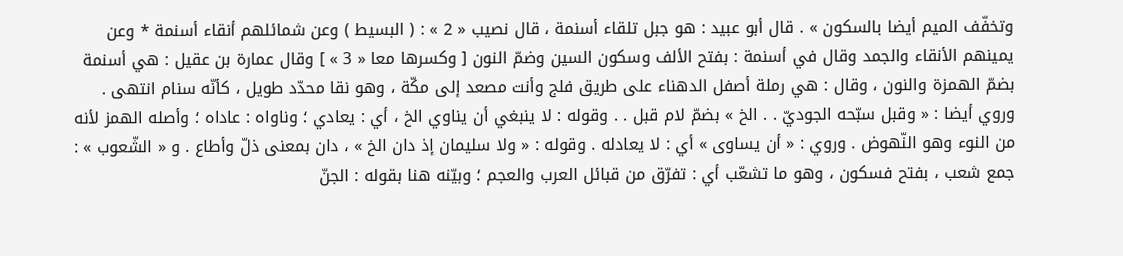وتخفّف الميم أيضا بالسكون » . قال أبو عبيد : هو جبل تلقاء أسنمة ، قال نصيب « 2 » : ( البسيط ) وعن شمائلهم أنقاء أسنمة * وعن يمينهم الأنقاء والجمد وقال في أسنمة : بفتح الألف وسكون السين وضمّ النون [ وكسرها معا « 3 » ] وقال عمارة بن عقيل : هي أسنمة بضمّ الهمزة والنون ، وقال : هي رملة أصفل الدهناء على طريق فلج وأنت مصعد إلى مكّة ، وهو نقا محدّد طويل ، كأنّه سنام انتهى . وروي أيضا : « وقبل سبّحه الجوديّ . . الخ » بضمّ لام قبل . . وقوله : لا ينبغي أن يناوي الخ ، أي : يعادي ؛ وناواه : عاداه ؛ وأصله الهمز لأنه من النوء وهو النّهوض . وروي : « أن يساوى » أي : لا يعادله . وقوله : « ولا سليمان إذ دان الخ » ، دان بمعنى ذلّ وأطاع . و « الشّعوب » : جمع شعب ، بفتح فسكون ، وهو ما تشعّب أي : تفرّق من قبائل العرب والعجم ؛ وبيّنه هنا بقوله : الجنّ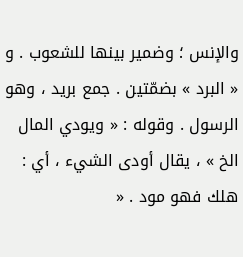والإنس ؛ وضمير بينها للشعوب . و « البرد » بضمّتين . جمع بريد ، وهو الرسول . وقوله : « ويودي المال الخ » ، يقال أودى الشيء ، أي : هلك فهو مود . «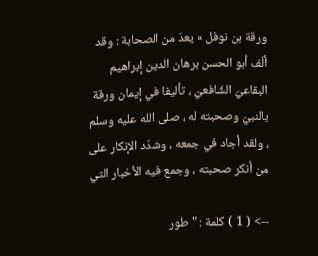ورقة بن نوفل » يعدّ من الصحابة : وقد ألّف أبو الحسن برهان الدين إبراهيم البقاعيّ الشّافعيّ ، تأليفا في إيمان ورقة بالنبيّ وصحبته له ، صلى الله عليه وسلم ، ولقد أجاد في جمعه ، وشدّد الإنكار على من أنكر صحبته ، وجمع فيه الأخبار التي

--> ( 1 ) كلمة : " طور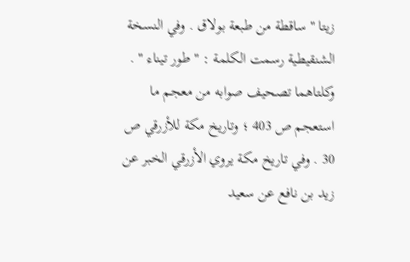زيتا " ساقطة من طبعة بولاق . وفي النسخة الشنقيطية رسمت الكلمة : " طور تيناء " . وكلتاهما تصحيف صوابه من معجم ما استعجم ص 403 ؛ وتاريخ مكة للأزرقي ص 30 . وفي تاريخ مكة يروي الأزرقي الخبر عن زيد بن نافع عن سعيد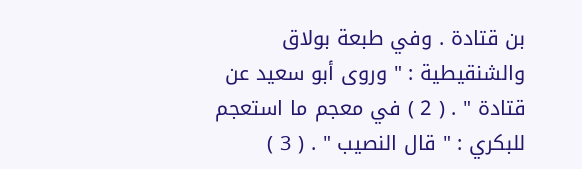بن قتادة . وفي طبعة بولاق والشنقيطية : " وروى أبو سعيد عن قتادة " . ( 2 ) في معجم ما استعجم للبكري : " قال النصيب " . ( 3 )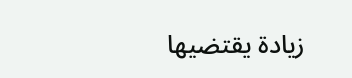زيادة يقتضيها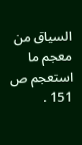السياق من معجم ما استعجم ص 151 .